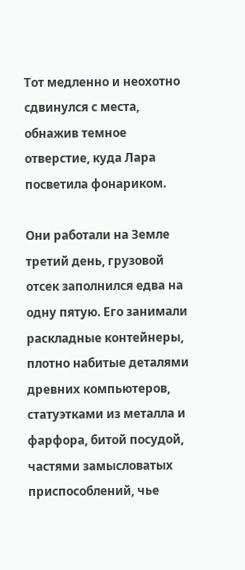Тот медленно и неохотно сдвинулся с места, обнажив темное отверстие, куда Лара посветила фонариком.

Они работали на Земле третий день, грузовой отсек заполнился едва на одну пятую. Его занимали раскладные контейнеры, плотно набитые деталями древних компьютеров, статуэтками из металла и фарфора, битой посудой, частями замысловатых приспособлений, чье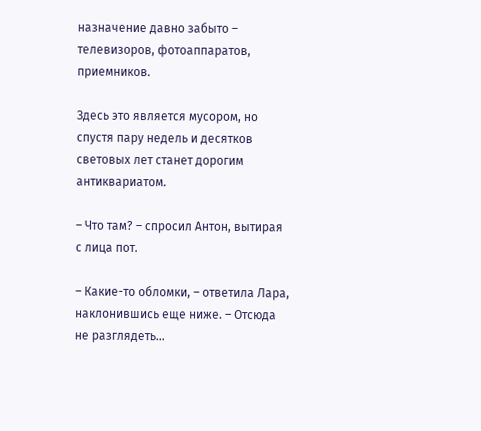назначение давно забыто – телевизоров, фотоаппаратов, приемников.

Здесь это является мусором, но спустя пару недель и десятков световых лет станет дорогим антиквариатом.

– Что там? – спросил Антон, вытирая с лица пот.

– Какие-то обломки, – ответила Лара, наклонившись еще ниже. – Отсюда не разглядеть…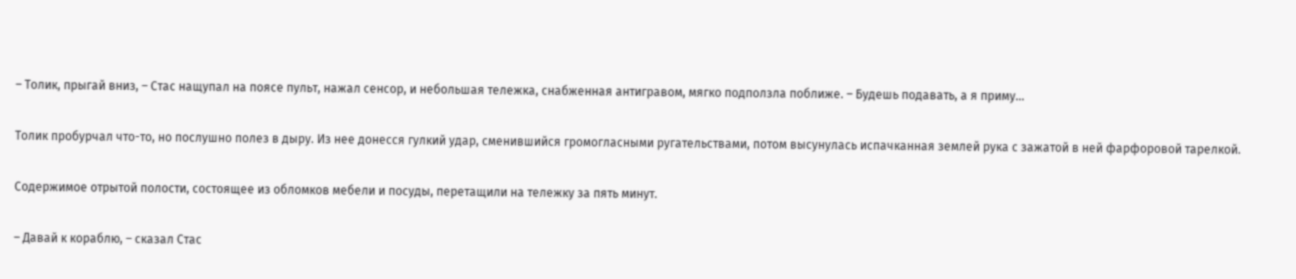– Толик, прыгай вниз, – Стас нащупал на поясе пульт, нажал сенсор, и небольшая тележка, снабженная антигравом, мягко подползла поближе. – Будешь подавать, а я приму…

Толик пробурчал что-то, но послушно полез в дыру. Из нее донесся гулкий удар, сменившийся громогласными ругательствами, потом высунулась испачканная землей рука с зажатой в ней фарфоровой тарелкой.

Содержимое отрытой полости, состоящее из обломков мебели и посуды, перетащили на тележку за пять минут.

– Давай к кораблю, – сказал Стас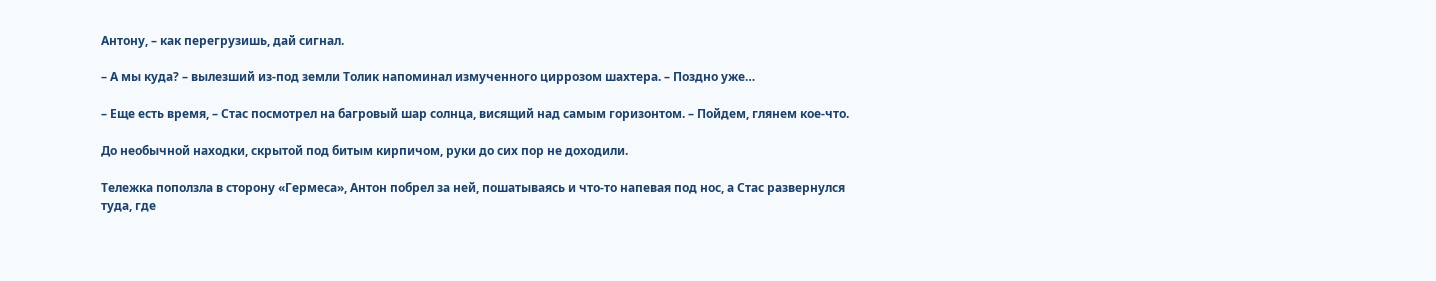Антону, – как перегрузишь, дай сигнал.

– А мы куда? – вылезший из-под земли Толик напоминал измученного циррозом шахтера. – Поздно уже…

– Еще есть время, – Стас посмотрел на багровый шар солнца, висящий над самым горизонтом. – Пойдем, глянем кое-что.

До необычной находки, скрытой под битым кирпичом, руки до сих пор не доходили.

Тележка поползла в сторону «Гермеса», Антон побрел за ней, пошатываясь и что-то напевая под нос, а Стас развернулся туда, где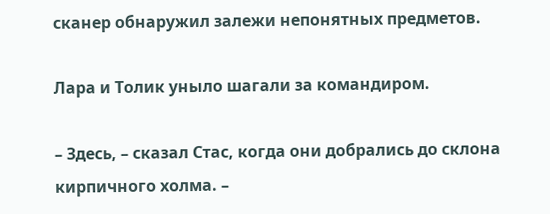сканер обнаружил залежи непонятных предметов.

Лара и Толик уныло шагали за командиром.

– Здесь, – сказал Стас, когда они добрались до склона кирпичного холма. –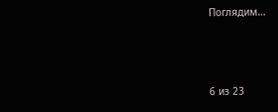Поглядим…



6 из 23